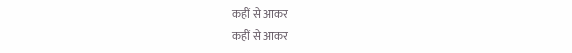कहीं से आकर
कहीं से आकर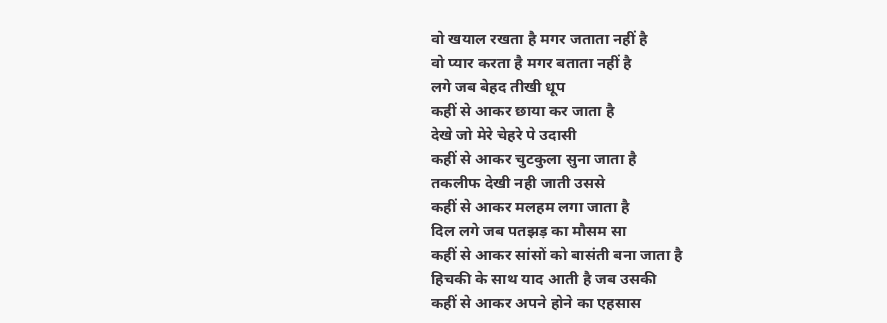वो खयाल रखता है मगर जताता नहीं है
वो प्यार करता है मगर बताता नहीं है
लगे जब बेहद तीखी धूप
कहीं से आकर छाया कर जाता है
देखे जो मेरे चेहरे पे उदासी
कहीं से आकर चुटकुला सुना जाता है
तकलीफ देखी नही जाती उससे
कहीं से आकर मलहम लगा जाता है
दिल लगे जब पतझड़ का मौसम सा
कहीं से आकर सांसों को बासंती बना जाता है
हिचकी के साथ याद आती है जब उसकी
कहीं से आकर अपने होने का एहसास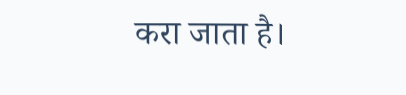करा जाता है।